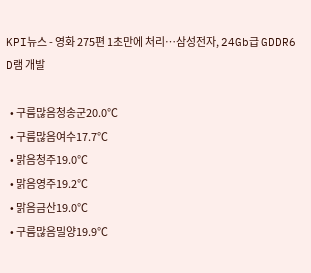KPI뉴스 - 영화 275편 1초만에 처리…삼성전자, 24Gb급 GDDR6 D램 개발

  • 구름많음청송군20.0℃
  • 구름많음여수17.7℃
  • 맑음청주19.0℃
  • 맑음영주19.2℃
  • 맑음금산19.0℃
  • 구름많음밀양19.9℃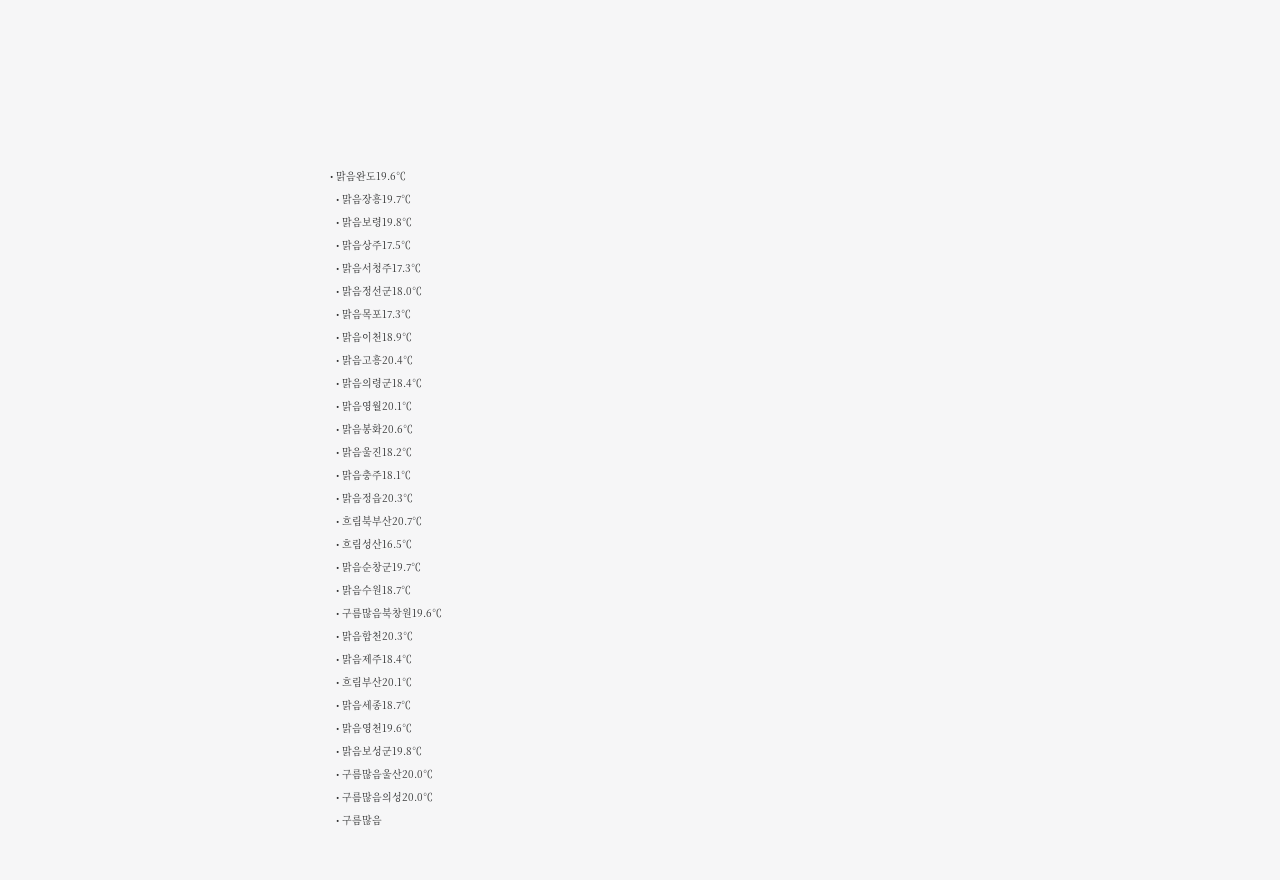• 맑음완도19.6℃
  • 맑음장흥19.7℃
  • 맑음보령19.8℃
  • 맑음상주17.5℃
  • 맑음서청주17.3℃
  • 맑음정선군18.0℃
  • 맑음목포17.3℃
  • 맑음이천18.9℃
  • 맑음고흥20.4℃
  • 맑음의령군18.4℃
  • 맑음영월20.1℃
  • 맑음봉화20.6℃
  • 맑음울진18.2℃
  • 맑음충주18.1℃
  • 맑음정읍20.3℃
  • 흐림북부산20.7℃
  • 흐림성산16.5℃
  • 맑음순창군19.7℃
  • 맑음수원18.7℃
  • 구름많음북창원19.6℃
  • 맑음합천20.3℃
  • 맑음제주18.4℃
  • 흐림부산20.1℃
  • 맑음세종18.7℃
  • 맑음영천19.6℃
  • 맑음보성군19.8℃
  • 구름많음울산20.0℃
  • 구름많음의성20.0℃
  • 구름많음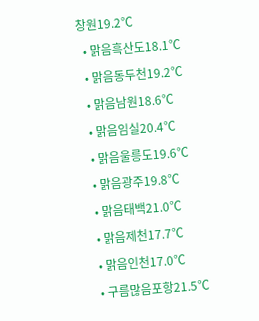창원19.2℃
  • 맑음흑산도18.1℃
  • 맑음동두천19.2℃
  • 맑음남원18.6℃
  • 맑음임실20.4℃
  • 맑음울릉도19.6℃
  • 맑음광주19.8℃
  • 맑음태백21.0℃
  • 맑음제천17.7℃
  • 맑음인천17.0℃
  • 구름많음포항21.5℃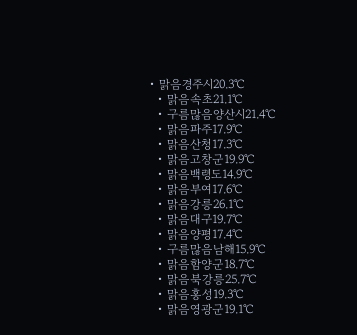• 맑음경주시20.3℃
  • 맑음속초21.1℃
  • 구름많음양산시21.4℃
  • 맑음파주17.9℃
  • 맑음산청17.3℃
  • 맑음고창군19.9℃
  • 맑음백령도14.9℃
  • 맑음부여17.6℃
  • 맑음강릉26.1℃
  • 맑음대구19.7℃
  • 맑음양평17.4℃
  • 구름많음남해15.9℃
  • 맑음함양군18.7℃
  • 맑음북강릉25.7℃
  • 맑음홍성19.3℃
  • 맑음영광군19.1℃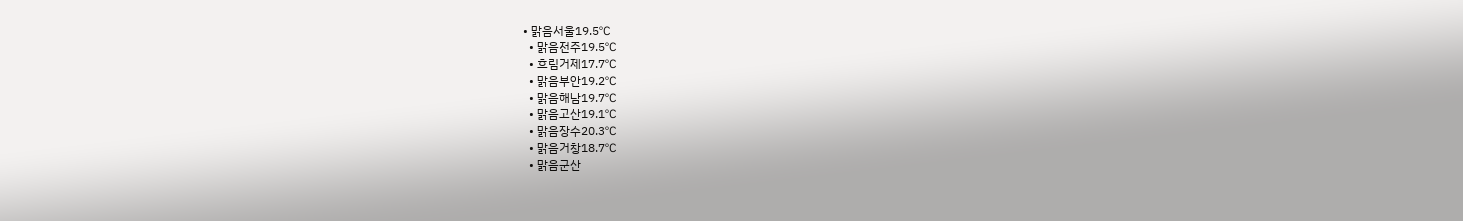• 맑음서울19.5℃
  • 맑음전주19.5℃
  • 흐림거제17.7℃
  • 맑음부안19.2℃
  • 맑음해남19.7℃
  • 맑음고산19.1℃
  • 맑음장수20.3℃
  • 맑음거창18.7℃
  • 맑음군산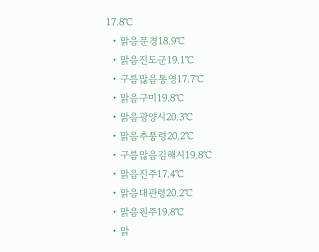17.8℃
  • 맑음문경18.9℃
  • 맑음진도군19.1℃
  • 구름많음통영17.7℃
  • 맑음구미19.8℃
  • 맑음광양시20.3℃
  • 맑음추풍령20.2℃
  • 구름많음김해시19.8℃
  • 맑음진주17.4℃
  • 맑음대관령20.2℃
  • 맑음원주19.8℃
  • 맑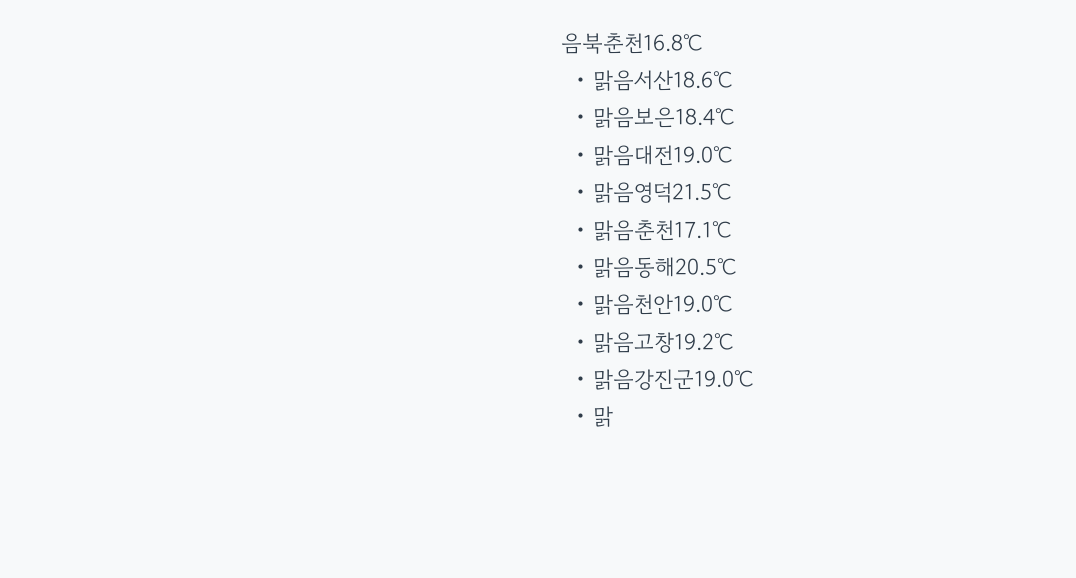음북춘천16.8℃
  • 맑음서산18.6℃
  • 맑음보은18.4℃
  • 맑음대전19.0℃
  • 맑음영덕21.5℃
  • 맑음춘천17.1℃
  • 맑음동해20.5℃
  • 맑음천안19.0℃
  • 맑음고창19.2℃
  • 맑음강진군19.0℃
  • 맑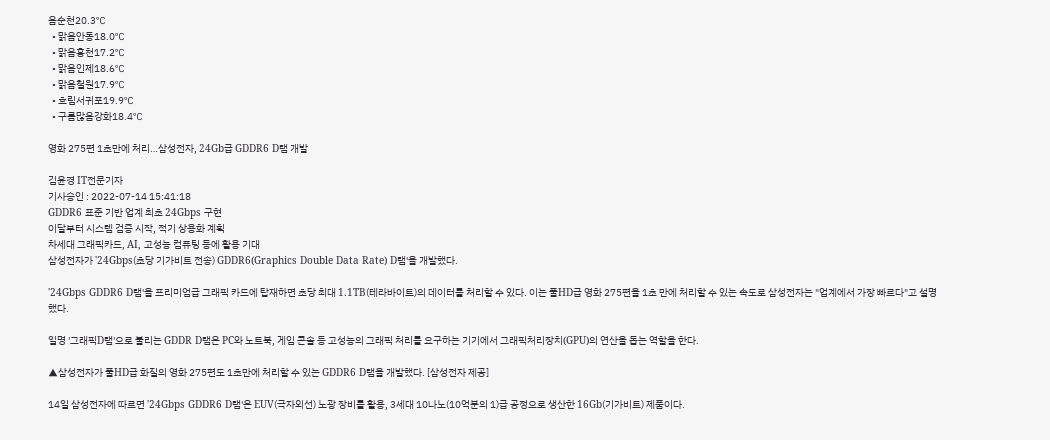음순천20.3℃
  • 맑음안동18.0℃
  • 맑음홍천17.2℃
  • 맑음인제18.6℃
  • 맑음철원17.9℃
  • 흐림서귀포19.9℃
  • 구름많음강화18.4℃

영화 275편 1초만에 처리…삼성전자, 24Gb급 GDDR6 D램 개발

김윤경 IT전문기자
기사승인 : 2022-07-14 15:41:18
GDDR6 표준 기반 업계 최초 24Gbps 구현
이달부터 시스템 검증 시작, 적기 상용화 계획
차세대 그래픽카드, AI, 고성능 컴퓨팅 등에 활용 기대
삼성전자가 '24Gbps(초당 기가비트 전송) GDDR6(Graphics Double Data Rate) D램'을 개발했다.

'24Gbps GDDR6 D램'을 프리미엄급 그래픽 카드에 탑재하면 초당 최대 1.1TB(테라바이트)의 데이터를 처리할 수 있다. 이는 풀HD급 영화 275편을 1초 만에 처리할 수 있는 속도로 삼성전자는 "업계에서 가장 빠르다"고 설명했다.

일명 '그래픽D램'으로 불리는 GDDR D램은 PC와 노트북, 게임 콘솔 등 고성능의 그래픽 처리를 요구하는 기기에서 그래픽처리장치(GPU)의 연산을 돕는 역할을 한다.

▲삼성전자가 풀HD급 화질의 영화 275편도 1초만에 처리할 수 있는 GDDR6 D램을 개발했다. [삼성전자 제공]

14일 삼성전자에 따르면 '24Gbps GDDR6 D램'은 EUV(극자외선) 노광 장비를 활용, 3세대 10나노(10억분의 1)급 공정으로 생산한 16Gb(기가비트) 제품이다.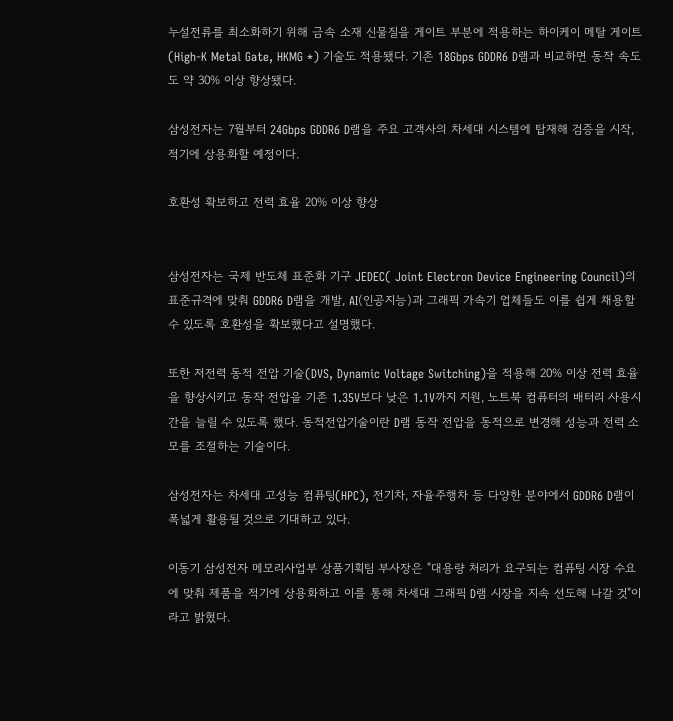누설전류를 최소화하기 위해 금속 소재 신물질을 게이트 부분에 적용하는 하이케이 메탈 게이트(High-K Metal Gate, HKMG *) 기술도 적용됐다. 기존 18Gbps GDDR6 D램과 비교하면 동작 속도도 약 30% 이상 향상됐다.

삼성전자는 7월부터 24Gbps GDDR6 D램을 주요 고객사의 차세대 시스템에 탑재해 검증을 시작, 적기에 상용화할 예정이다.

호환성 확보하고 전력 효율 20% 이상 향상


삼성전자는 국제 반도체 표준화 기구 JEDEC( Joint Electron Device Engineering Council)의 표준규격에 맞춰 GDDR6 D램을 개발, AI(인공지능)과 그래픽 가속기 업체들도 이를 쉽게 채용할 수 있도록 호환성을 확보했다고 설명했다.

또한 저전력 동적 전압 기술(DVS, Dynamic Voltage Switching)을 적용해 20% 이상 전력 효율을 향상시키고 동작 전압을 기존 1.35V보다 낮은 1.1V까지 지원, 노트북 컴퓨터의 배터리 사용시간을 늘릴 수 있도록 했다. 동적전압기술이란 D램 동작 전압을 동적으로 변경해 성능과 전력 소모를 조절하는 기술이다.

삼성전자는 차세대 고성능 컴퓨팅(HPC), 전기차, 자율주행차 등 다양한 분야에서 GDDR6 D램이 폭넓게 활용될 것으로 기대하고 있다.

이동기 삼성전자 메모리사업부 상품기획팀 부사장은 "대용량 처리가 요구되는 컴퓨팅 시장 수요에 맞춰 제품을 적기에 상용화하고 이를 통해 차세대 그래픽 D램 시장을 지속 선도해 나갈 것"이라고 밝혔다.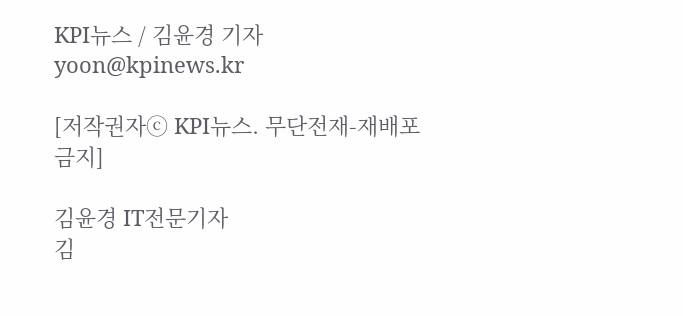KPI뉴스 / 김윤경 기자 yoon@kpinews.kr

[저작권자ⓒ KPI뉴스. 무단전재-재배포 금지]

김윤경 IT전문기자
김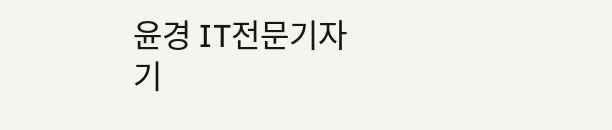윤경 IT전문기자
기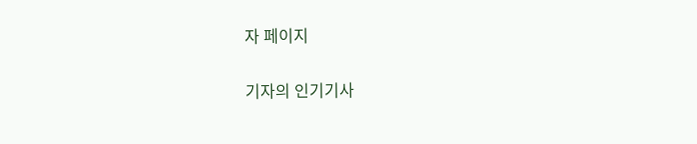자 페이지

기자의 인기기사